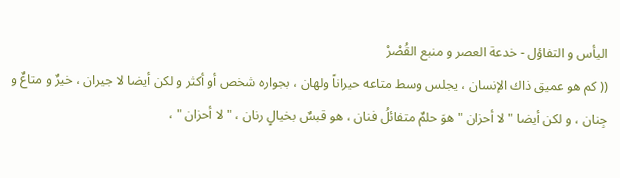اليأس و التفاؤل - خدعة العصر و منبع القُصْرْ
(( كم هو عميق ذاك الإنسان ، يجلس وسط متاعه حيراناً ولهان ، بجواره شخص أو أكثر و لكن أيضا لا جيران ، خيرٌ و متاعٌ و جِنان ، و لكن أيضا " لا أحزان " هوَ حلمٌ متفائلُ فنان ، هو قبسٌ بخيالٍ رنان ، " لا أحزان " ،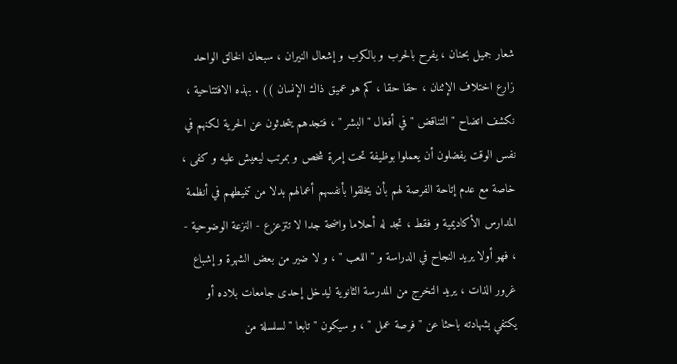شعار جميل بحنان ، يفرح بالحرب و بالكرب و إشعال النيران ، سبحان الخالق الواحد زارع اختلاف الإثنان ، حقا حقا ، كم هو عميق ذاك الإنسان )) . بهذه الافتتاحية ، نكشف اتضاح " التناقض " في أفعال " البشر " ، فتجدهم يتحدثون عن الحرية لكنهم في نفس الوقت يفضلون أن يعملوا بوظيفة تحت إمرة شخص و بمرتب ليعيش عليه و كفى ، خاصة مع عدم إتاحة الفرصة لهم بأن يخلقوا بأنفسهم أعمالهم بدلا من تنميطهم في أنظمة المدارس الأكاديمية و فقط ، تجد له أحلاما واضحة جدا لا تتزعزع - النزعة الوضوحية - ، فهو أولا يريد النجاح في الدراسة و " اللعب " ، و لا ضير من بعض الشهرة و إشباع غرور الذات ، يريد التخرج من المدرسة الثانوية ليدخل إحدى جامعات بلاده أو يكتفي بشهادته باحثا عن " فرصة عمل " ، و سيكون " تابعا " لسلسلة من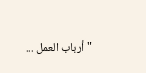" أرباب العمل ...